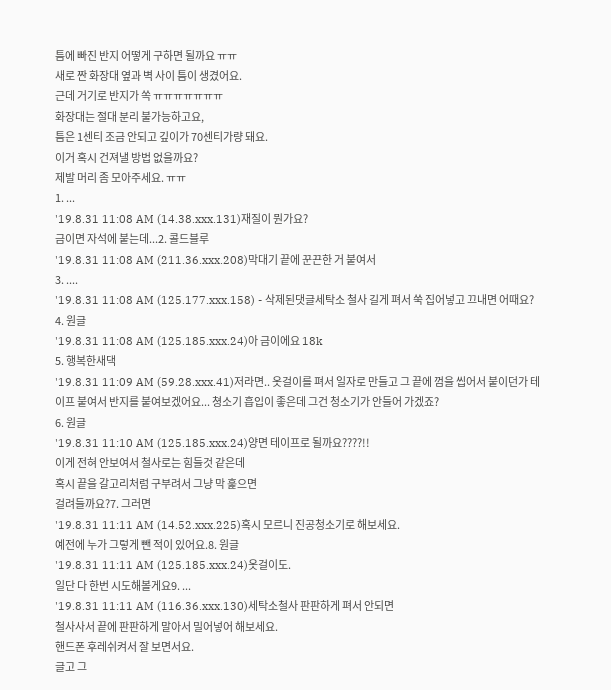틈에 빠진 반지 어떻게 구하면 될까요 ㅠㅠ
새로 짠 화장대 옆과 벽 사이 틈이 생겼어요.
근데 거기로 반지가 쏙 ㅠㅠㅠㅠㅠㅠㅠ
화장대는 절대 분리 불가능하고요,
틈은 1센티 조금 안되고 깊이가 70센티가량 돼요.
이거 혹시 건져낼 방법 없을까요?
제발 머리 좀 모아주세요. ㅠㅠ
1. ...
'19.8.31 11:08 AM (14.38.xxx.131)재질이 뭔가요?
금이면 자석에 붙는데...2. 콜드블루
'19.8.31 11:08 AM (211.36.xxx.208)막대기 끝에 꾼끈한 거 붙여서
3. ....
'19.8.31 11:08 AM (125.177.xxx.158) - 삭제된댓글세탁소 철사 길게 펴서 쑥 집어넣고 끄내면 어때요?
4. 원글
'19.8.31 11:08 AM (125.185.xxx.24)아 금이에요 18k
5. 행복한새댁
'19.8.31 11:09 AM (59.28.xxx.41)저라면.. 옷걸이를 펴서 일자로 만들고 그 끝에 껌을 씹어서 붙이던가 테이프 붙여서 반지를 붙여보겠어요... 쳥소기 흡입이 좋은데 그건 청소기가 안들어 가겠죠?
6. 원글
'19.8.31 11:10 AM (125.185.xxx.24)양면 테이프로 될까요????!!
이게 전혀 안보여서 철사로는 힘들것 같은데
혹시 끝을 갈고리처럼 구부려서 그냥 막 훑으면
걸려들까요?7. 그러면
'19.8.31 11:11 AM (14.52.xxx.225)혹시 모르니 진공청소기로 해보세요.
예전에 누가 그렇게 뺀 적이 있어요.8. 원글
'19.8.31 11:11 AM (125.185.xxx.24)옷걸이도.
일단 다 한번 시도해볼게요9. ...
'19.8.31 11:11 AM (116.36.xxx.130)세탁소철사 판판하게 펴서 안되면
철사사서 끝에 판판하게 말아서 밀어넣어 해보세요.
핸드폰 후레쉬켜서 잘 보면서요.
글고 그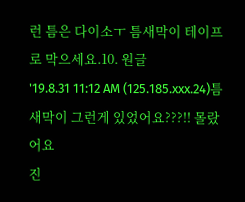런 틈은 다이소ㅜ 틈새막이 테이프로 막으세요.10. 원글
'19.8.31 11:12 AM (125.185.xxx.24)틈새막이 그런게 있었어요???!! 몰랐어요
진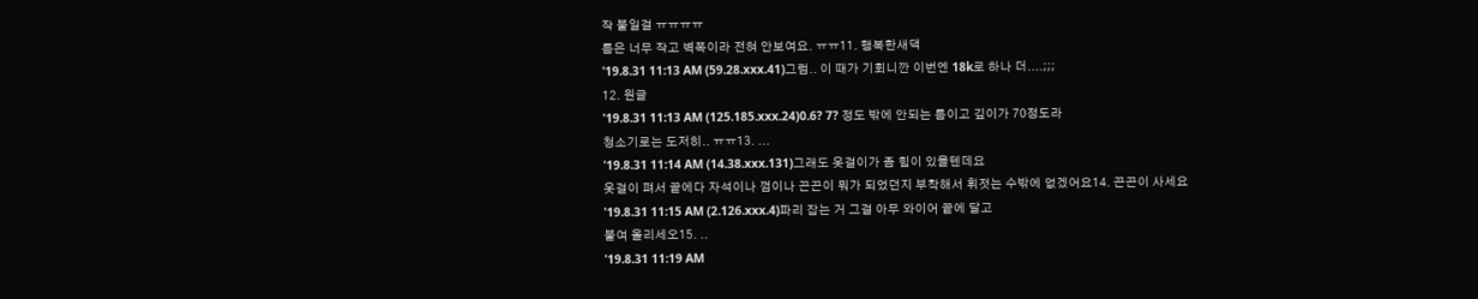작 붙일걸 ㅠㅠㅠㅠ
틈은 너무 작고 벽쪽이라 전혀 안보여요. ㅠㅠ11. 행복한새댁
'19.8.31 11:13 AM (59.28.xxx.41)그럼.. 이 때가 기회니깐 이번엔 18k로 하나 더....;;;
12. 원글
'19.8.31 11:13 AM (125.185.xxx.24)0.6? 7? 정도 밖에 안되는 틈이고 깊이가 70정도라
청소기로는 도저히.. ㅠㅠ13. ...
'19.8.31 11:14 AM (14.38.xxx.131)그래도 옷걸이가 좀 힘이 있을텐데요
옷걸이 펴서 끝에다 자석이나 껌이나 끈끈이 뭐가 되었던지 부착해서 휘젓는 수밖에 없겠어요14. 끈끈이 사세요
'19.8.31 11:15 AM (2.126.xxx.4)파리 잡는 거 그걸 아무 와이어 끝에 달고
붙여 올리세오15. ..
'19.8.31 11:19 AM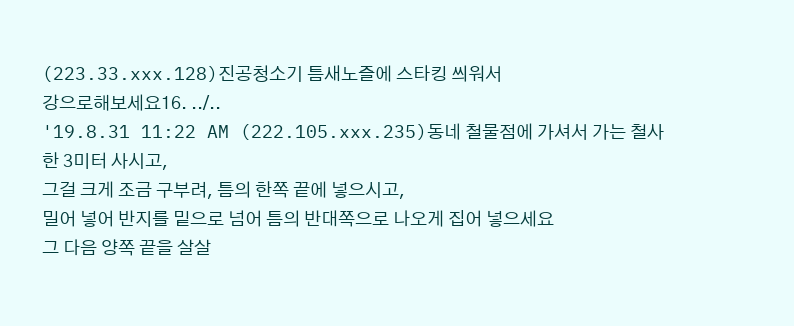(223.33.xxx.128)진공청소기 틈새노즐에 스타킹 씌워서
강으로해보세요16. ../..
'19.8.31 11:22 AM (222.105.xxx.235)동네 철물점에 가셔서 가는 철사 한 3미터 사시고,
그걸 크게 조금 구부려, 틈의 한쪽 끝에 넣으시고,
밀어 넣어 반지를 밑으로 넘어 틈의 반대쪽으로 나오게 집어 넣으세요
그 다음 양쪽 끝을 살살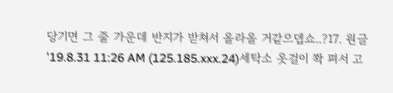당기면 그 줄 가운데 반지가 받쳐서 올라올 거같으뎁쇼..?17. 원글
'19.8.31 11:26 AM (125.185.xxx.24)세탁소 옷걸이 쫙 펴서 고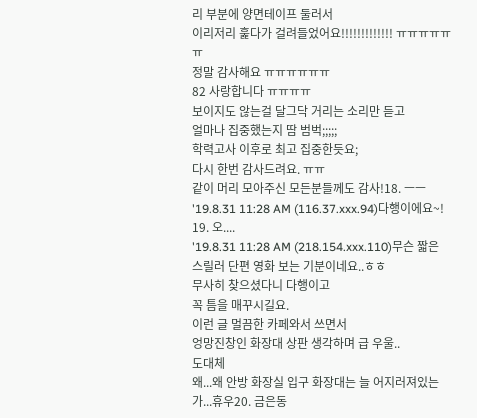리 부분에 양면테이프 둘러서
이리저리 훑다가 걸려들었어요!!!!!!!!!!!!! ㅠㅠㅠㅠㅠㅠ
정말 감사해요 ㅠㅠㅠㅠㅠㅠ
82 사랑합니다 ㅠㅠㅠㅠ
보이지도 않는걸 달그닥 거리는 소리만 듣고
얼마나 집중했는지 땀 범벅;;;;;
학력고사 이후로 최고 집중한듯요;
다시 한번 감사드려요. ㅠㅠ
같이 머리 모아주신 모든분들께도 감사!18. ㅡㅡ
'19.8.31 11:28 AM (116.37.xxx.94)다행이에요~!
19. 오....
'19.8.31 11:28 AM (218.154.xxx.110)무슨 짧은 스릴러 단편 영화 보는 기분이네요..ㅎㅎ
무사히 찾으셨다니 다행이고
꼭 틈을 매꾸시길요.
이런 글 멀끔한 카페와서 쓰면서
엉망진창인 화장대 상판 생각하며 급 우울..
도대체
왜...왜 안방 화장실 입구 화장대는 늘 어지러져있는가...휴우20. 금은동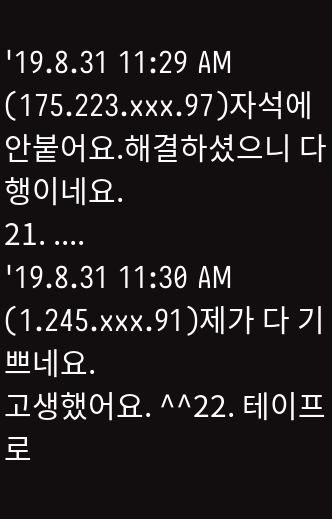'19.8.31 11:29 AM (175.223.xxx.97)자석에 안붙어요.해결하셨으니 다행이네요.
21. ....
'19.8.31 11:30 AM (1.245.xxx.91)제가 다 기쁘네요.
고생했어요. ^^22. 테이프로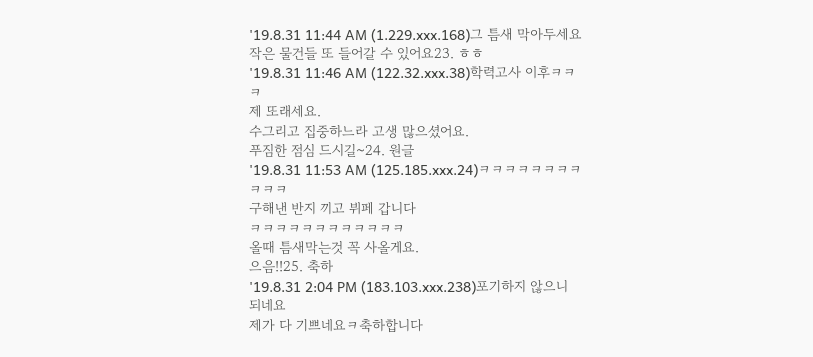'19.8.31 11:44 AM (1.229.xxx.168)그 틈새 막아두세요
작은 물건들 또 들어갈 수 있어요23. ㅎㅎ
'19.8.31 11:46 AM (122.32.xxx.38)학력고사 이후ㅋㅋㅋ
제 또래세요.
수그리고 집중하느라 고생 많으셨어요.
푸짐한 점심 드시길~24. 원글
'19.8.31 11:53 AM (125.185.xxx.24)ㅋㅋㅋㅋㅋㅋㅋㅋㅋㅋㅋ
구해낸 반지 끼고 뷔페 갑니다
ㅋㅋㅋㅋㅋㅋㅋㅋㅋㅋㅋㅋ
올때 틈새막는것 꼭 사올게요.
으음!!25. 축하
'19.8.31 2:04 PM (183.103.xxx.238)포기하지 않으니 되네요
제가 다 기쁘네요ㅋ축하합니다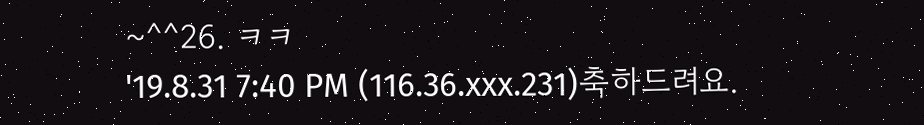~^^26. ㅋㅋ
'19.8.31 7:40 PM (116.36.xxx.231)축하드려요.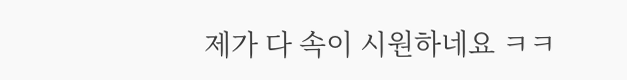제가 다 속이 시원하네요 ㅋㅋ